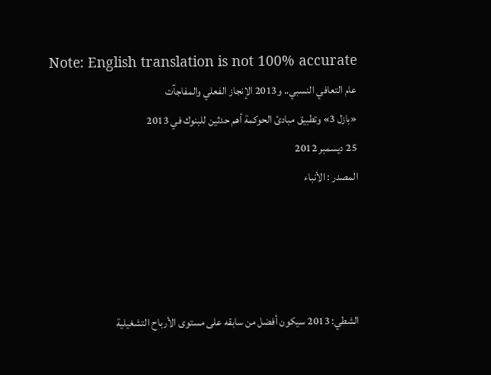Note: English translation is not 100% accurate
عام التعافي النسبي.. و2013 الإنجاز الفعلي والمفاجآت
«بازل 3» وتطبيق مبادئ الحوكمة أهم حدثين للبنوك في 2013
25 ديسمبر 2012
المصدر : الأنباء




الشطي: 2013 سيكون أفضل من سابقه على مستوى الأرباح التشغيلية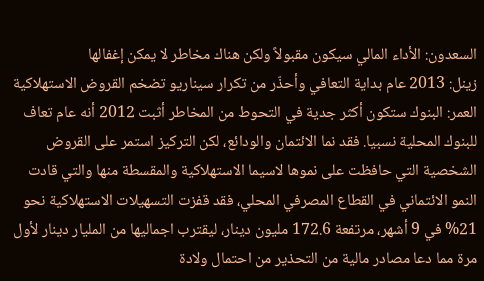السعدون: الأداء المالي سيكون مقبولاً ولكن هناك مخاطر لا يمكن إغفالها
زينل: 2013 عام بداية التعافي وأحذّر من تكرار سيناريو تضخم القروض الاستهلاكية
العمر: البنوك ستكون أكثر جدية في التحوط من المخاطر أثبت 2012 أنه عام تعاف للبنوك المحلية نسبيا. فقد نما الائتمان والودائع، لكن التركيز استمر على القروض الشخصية التي حافظت على نموها لاسيما الاستهلاكية والمقسطة منها والتي قادت النمو الائتماني في القطاع المصرفي المحلي، فقد قفزت التسهيلات الاستهلاكية نحو 21% في 9 أشهر، مرتفعة 172.6 مليون دينار، ليقترب اجماليها من المليار دينار لأول مرة مما دعا مصادر مالية من التحذير من احتمال ولادة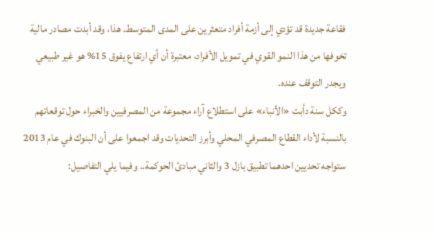فقاعة جديدة قد تؤدي إلى أزمة أفراد متعثرين على المدى المتوسط. هذا، وقد أبدت مصادر مالية تخوفها من هذا النمو القوي في تمويل الأفراد، معتبرة أن أي ارتفاع يفوق 15% هو غير طبيعي ويجدر التوقف عنده.
وككل سنة دأبت «الأنباء» على استطلاع آراء مجموعة من المصرفيين والخبراء حول توقعاتهم بالنسبة لأداء القطاع المصرفي المحلي وأبرز التحديات وقد اجمعوا على أن البنوك في عام 2013 ستواجه تحديين احدهما تطبيق بازل 3 والثاني مبادئ الحوكمة.. وفيما يلي التفاصيل: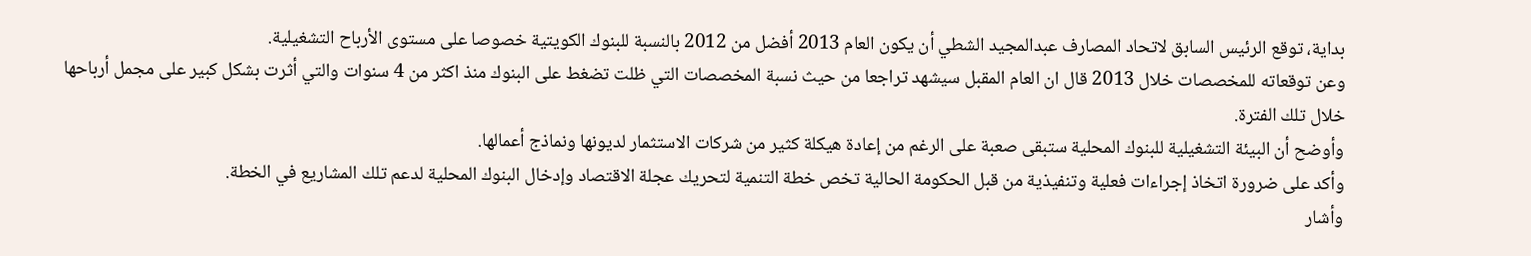بداية، توقع الرئيس السابق لاتحاد المصارف عبدالمجيد الشطي أن يكون العام 2013 أفضل من 2012 بالنسبة للبنوك الكويتية خصوصا على مستوى الأرباح التشغيلية.
وعن توقعاته للمخصصات خلال 2013 قال ان العام المقبل سيشهد تراجعا من حيث نسبة المخصصات التي ظلت تضغط على البنوك منذ اكثر من 4 سنوات والتي أثرت بشكل كبير على مجمل أرباحها خلال تلك الفترة.
وأوضح أن البيئة التشغيلية للبنوك المحلية ستبقى صعبة على الرغم من إعادة هيكلة كثير من شركات الاستثمار لديونها ونماذج أعمالها.
وأكد على ضرورة اتخاذ إجراءات فعلية وتنفيذية من قبل الحكومة الحالية تخص خطة التنمية لتحريك عجلة الاقتصاد وإدخال البنوك المحلية لدعم تلك المشاريع في الخطة.
وأشار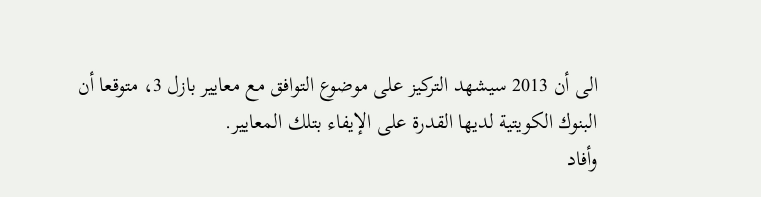الى أن 2013 سيشهد التركيز على موضوع التوافق مع معايير بازل 3، متوقعا أن البنوك الكويتية لديها القدرة على الإيفاء بتلك المعايير.
وأفاد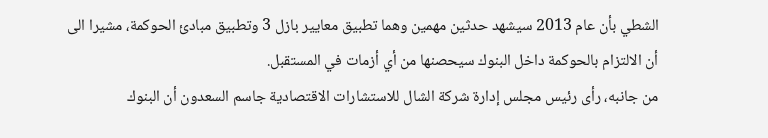الشطي بأن عام 2013 سيشهد حدثين مهمين وهما تطبيق معايير بازل 3 وتطبيق مبادئ الحوكمة، مشيرا الى أن الالتزام بالحوكمة داخل البنوك سيحصنها من أي أزمات في المستقبل.
من جانبه، رأى رئيس مجلس إدارة شركة الشال للاستشارات الاقتصادية جاسم السعدون أن البنوك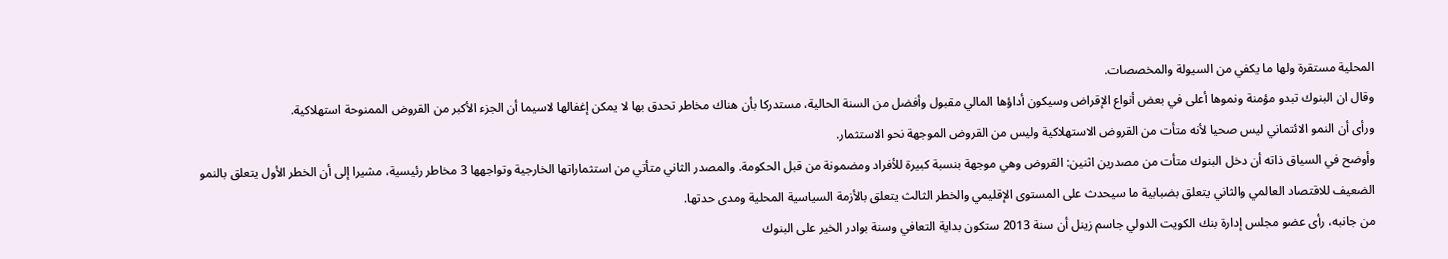المحلية مستقرة ولها ما يكفي من السيولة والمخصصات.
وقال ان البنوك تبدو مؤمنة ونموها أعلى في بعض أنواع الإقراض وسيكون أداؤها المالي مقبول وأفضل من السنة الحالية، مستدركا بأن هناك مخاطر تحدق بها لا يمكن إغفالها لاسيما أن الجزء الأكبر من القروض الممنوحة استهلاكية.
ورأى أن النمو الائتماني ليس صحيا لأنه متأت من القروض الاستهلاكية وليس من القروض الموجهة نحو الاستثمار.
وأوضح في السياق ذاته أن دخل البنوك متأت من مصدرين اثنين: القروض وهي موجهة بنسبة كبيرة للأفراد ومضمونة من قبل الحكومة. والمصدر الثاني متأتي من استثماراتها الخارجية وتواجهها 3 مخاطر رئيسية، مشيرا إلى أن الخطر الأول يتعلق بالنمو الضعيف للاقتصاد العالمي والثاني يتعلق بضبابية ما سيحدث على المستوى الإقليمي والخطر الثالث يتعلق بالأزمة السياسية المحلية ومدى حدتها.
من جانبه، رأى عضو مجلس إدارة بنك الكويت الدولي جاسم زينل أن سنة 2013 ستكون بداية التعافي وسنة بوادر الخير على البنوك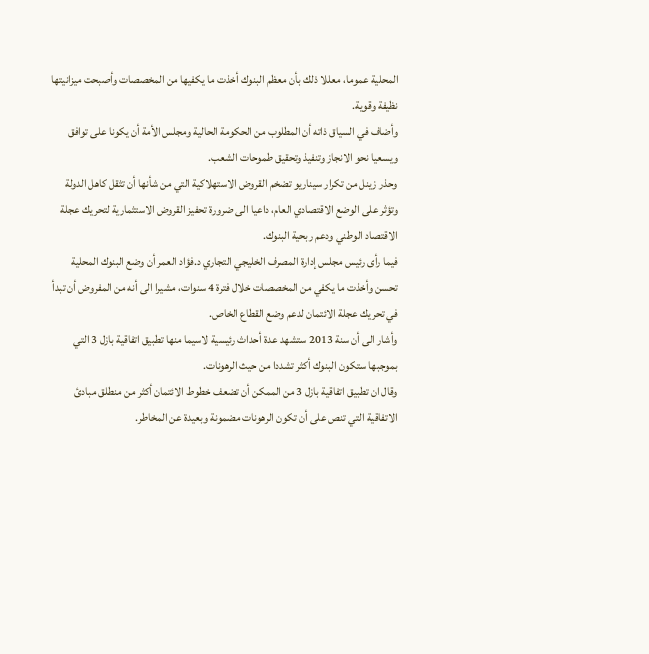المحلية عموما، معللا ذلك بأن معظم البنوك أخذت ما يكفيها من المخصصات وأصبحت ميزانيتها نظيفة وقوية.
وأضاف في السياق ذاته أن المطلوب من الحكومة الحالية ومجلس الأمة أن يكونا على توافق ويسعيا نحو الانجاز وتنفيذ وتحقيق طموحات الشعب.
وحذر زينل من تكرار سيناريو تضخم القروض الاستهلاكية التي من شأنها أن تثقل كاهل الدولة وتؤثر على الوضع الاقتصادي العام، داعيا الى ضرورة تحفيز القروض الاستثمارية لتحريك عجلة الاقتصاد الوطني ودعم ربحية البنوك.
فيما رأى رئيس مجلس إدارة المصرف الخليجي التجاري د.فؤاد العمر أن وضع البنوك المحلية تحسن وأخذت ما يكفي من المخصصات خلال فترة 4 سنوات، مشيرا الى أنه من المفروض أن تبدأ في تحريك عجلة الائتمان لدعم وضع القطاع الخاص.
وأشار الى أن سنة 2013 ستشهد عدة أحداث رئيسية لاسيما منها تطبيق اتفاقية بازل 3 التي بموجبها ستكون البنوك أكثر تشددا من حيث الرهونات.
وقال ان تطبيق اتفاقية بازل 3 من الممكن أن تضعف خطوط الائتمان أكثر من منطلق مبادئ الاتفاقية التي تنص على أن تكون الرهونات مضمونة وبعيدة عن المخاطر.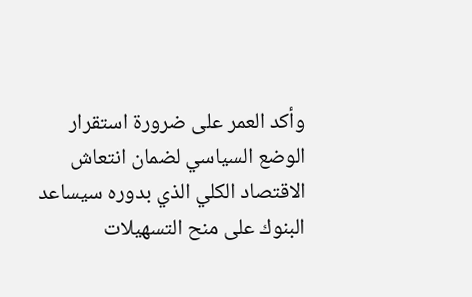وأكد العمر على ضرورة استقرار الوضع السياسي لضمان انتعاش الاقتصاد الكلي الذي بدوره سيساعد البنوك على منح التسهيلات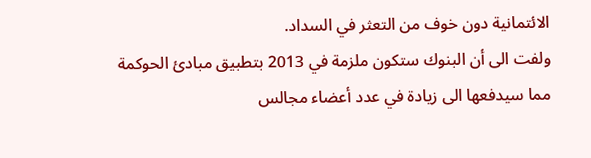الائتمانية دون خوف من التعثر في السداد.
ولفت الى أن البنوك ستكون ملزمة في 2013 بتطبيق مبادئ الحوكمة مما سيدفعها الى زيادة في عدد أعضاء مجالس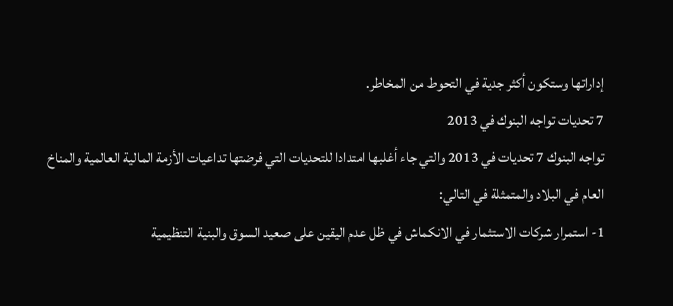إداراتها وستكون أكثر جدية في التحوط من المخاطر.
7 تحديات تواجه البنوك في 2013
تواجه البنوك 7 تحديات في 2013 والتي جاء أغلبها امتدادا للتحديات التي فرضتها تداعيات الأزمة المالية العالمية والمناخ العام في البلاد والمتمثلة في التالي:
1- استمرار شركات الاستثمار في الانكماش في ظل عدم اليقين على صعيد السوق والبنية التنظيمية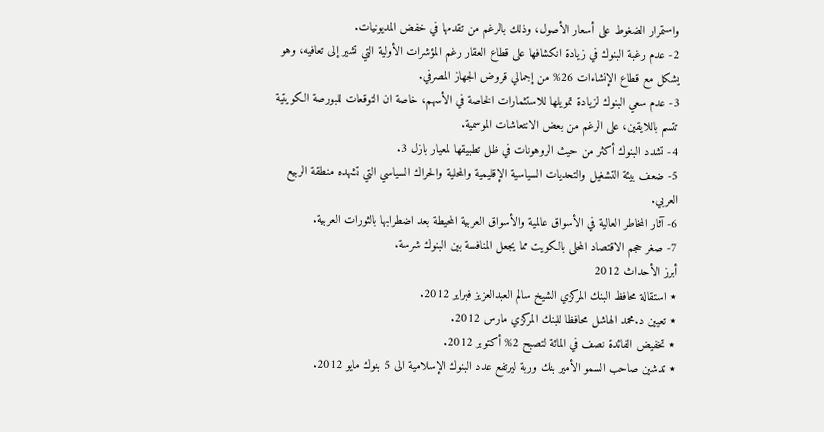واستمرار الضغوط على أسعار الأصول، وذلك بالرغم من تقدمها في خفض المديونيات.
2- عدم رغبة البنوك في زيادة انكشافها على قطاع العقار رغم المؤشرات الأولية التي تشير إلى تعافيه، وهو يشكل مع قطاع الإنشاءات 26% من إجمالي قروض الجهاز المصرفي.
3- عدم سعي البنوك لزيادة تمويلها للاستثمارات الخاصة في الأسهم، خاصة ان التوقعات للبورصة الكويتية تتسم باللايقين، على الرغم من بعض الانتعاشات الموسمية.
4- تشدد البنوك أكثر من حيث الروهونات في ظل تطبيقها لمعيار بازل 3.
5- ضعف بيئة التشغيل والتحديات السياسية الإقليمية والمحلية والحراك السياسي التي تشهده منطقة الربيع العربي.
6- آثار المخاطر العالية في الأسواق عالمية والأسواق العربية المحيطة بعد اضطرابها بالثورات العربية.
7- صغر حجم الاقتصاد المحلى بالكويت مما يجعل المنافسة بين البنوك شرسة.
أبرز الأحداث 2012
٭ استقالة محافظ البنك المركزي الشيخ سالم العبدالعزيز فبراير 2012.
٭ تعيين د.محمد الهاشل محافظا للبنك المركزي مارس 2012.
٭ تخفيض الفائدة نصف في المائة لتصبح 2% أكتوبر 2012.
٭ تدشين صاحب السمو الأمير بنك وربة ليرتفع عدد البنوك الإسلامية الى 5 بنوك مايو 2012.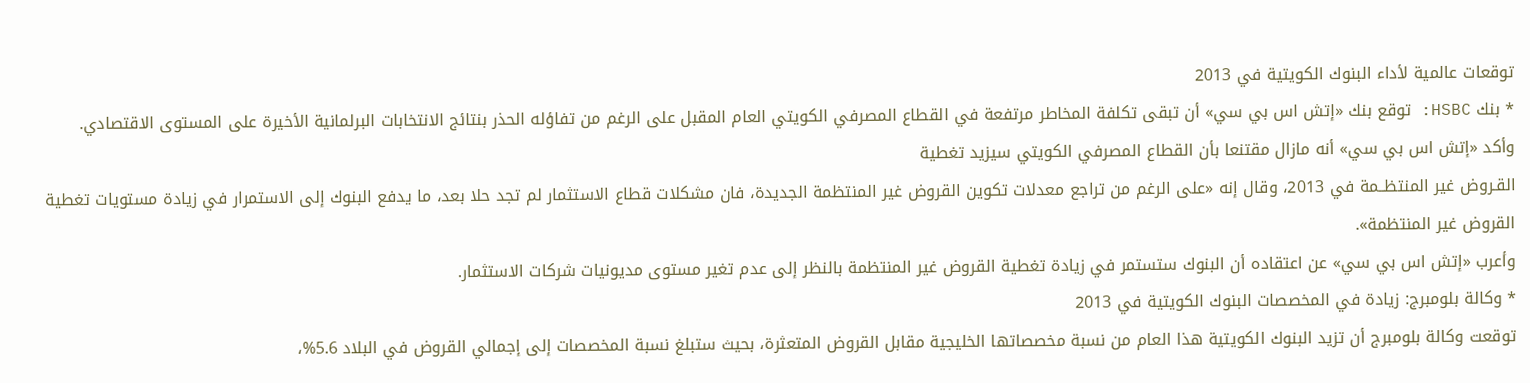توقعات عالمية لأداء البنوك الكويتية في 2013
٭ بنك HSBC: توقع بنك «إتش اس بي سي» أن تبقى تكلفة المخاطر مرتفعة في القطاع المصرفي الكويتي العام المقبل على الرغم من تفاؤله الحذر بنتائج الانتخابات البرلمانية الأخيرة على المستوى الاقتصادي.
وأكد «إتش اس بي سي» أنه مازال مقتنعا بأن القطاع المصرفي الكويتي سيزيد تغطية
القـروض غير المنتظــمة في 2013، وقال إنه «على الرغم من تراجع معدلات تكوين القروض غير المنتظمة الجديدة، فان مشكلات قطاع الاستثمار لم تجد حلا بعد، ما يدفع البنوك إلى الاستمرار في زيادة مستويات تغطية القروض غير المنتظمة».
وأعرب «إتش اس بي سي» عن اعتقاده أن البنوك ستستمر في زيادة تغطية القروض غير المنتظمة بالنظر إلى عدم تغير مستوى مديونيات شركات الاستثمار.
٭ وكالة بلومبرج: زيادة في المخصصات البنوك الكويتية في 2013
توقعت وكالة بلومبرج أن تزيد البنوك الكويتية هذا العام من نسبة مخصصاتها الخليجية مقابل القروض المتعثرة، بحيث ستبلغ نسبة المخصصات إلى إجمالي القروض في البلاد 5.6%،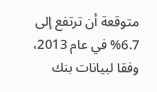متوقعة أن ترتفع إلى 6.7% في عام 2013،
وفقا لبيانات بنك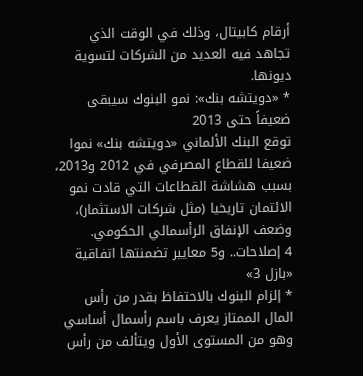أرقام كابيتال، وذلك في الوقت الذي تجاهد فيه العديد من الشركات لتسوية ديونها.
٭ «دويتشه بنك»: نمو البنوك سيبقى ضعيفاً حتى 2013
توقع البنك الألماني «دويتشه بنك» نموا ضعيفا للقطاع المصرفي في 2012 و2013، بسبب هشاشة القطاعات التي قادت نمو الائتمان تاريخيا (مثل شركات الاستثمار)، وضعف الإنفاق الرأسمالي الحكومي.
4 إصلاحات.. و5 معايير تضمنتها اتفاقية «بازل 3»
٭ إلزام البنوك بالاحتفاظ بقدر من رأس المال الممتاز يعرف باسم رأسمال أساسي وهو من المستوى الأول ويتألف من رأس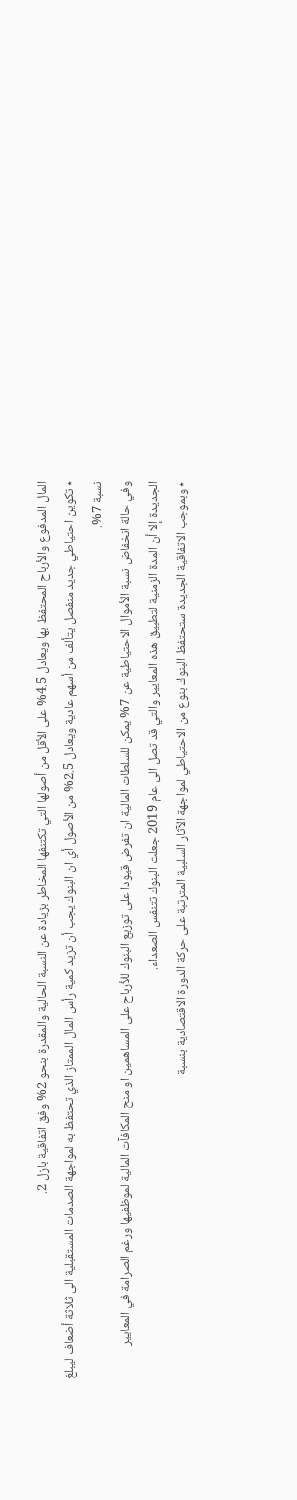المال المدفوع والأرباح المحتفظ بها ويعادل 4.5% على الأقل من أصولها التي تكتنفها المخاطر بزيادة عن النسبة الحالية والمقدرة بنحو 2% وفق اتفاقية بازل 2.
٭ تكوين احتياطي جديد منفصل يتألف من أسهم عادية ويعادل 2.5% من الأصول أي ان البنوك يجب أن تزيد كمية رأس المال الممتاز الذي تحتفظ به لمواجهة الصدمات المستقبلية الى ثلاثة أضعاف ليبلغ نسبة 7%.
وفي حالة انخفاض نسبة الأموال الاحتياطية عن 7% يمكن للسلطات المالية ان تفرض قيودا على توزيع البنوك للأرباح على المساهمين او منح المكافآت المالية لموظفيها ورغم الصرامة في المعايير الجديدة إلا أن المدة الزمنية لتطبيق هذه المعايير والتي قد تصل الى عام 2019 جعلت البنوك تتنفس الصعداء.
٭ وبموجب الاتفاقية الجديدة ستحتفظ البنوك بنوع من الاحتياطي لمواجهة الآثار السلبية المترتبة على حركة الدورة الاقتصادية بنسبة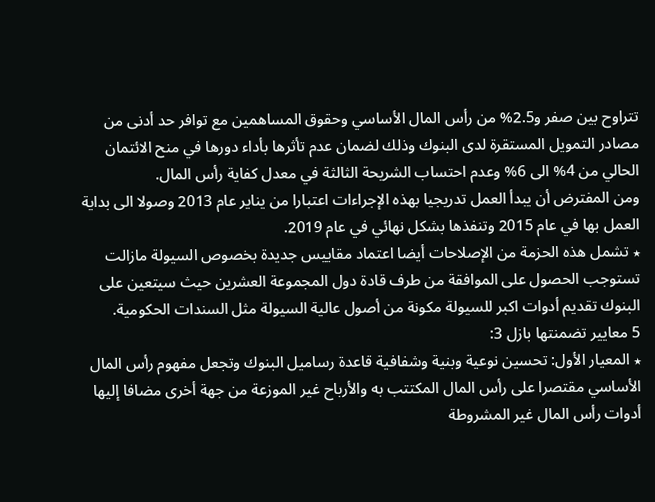تتراوح بين صفر و2.5% من رأس المال الأساسي وحقوق المساهمين مع توافر حد أدنى من مصادر التمويل المستقرة لدى البنوك وذلك لضمان عدم تأثرها بأداء دورها في منح الائتمان الحالي من 4% الى 6% وعدم احتساب الشريحة الثالثة في معدل كفاية رأس المال.
ومن المفترض أن يبدأ العمل تدريجيا بهذه الإجراءات اعتبارا من يناير عام 2013 وصولا الى بداية العمل بها في عام 2015 وتنفذها بشكل نهائي في عام 2019.
٭ تشمل هذه الحزمة من الإصلاحات أيضا اعتماد مقاييس جديدة بخصوص السيولة مازالت تستوجب الحصول على الموافقة من طرف قادة دول المجموعة العشرين حيث سيتعين على البنوك تقديم أدوات اكبر للسيولة مكونة من أصول عالية السيولة مثل السندات الحكومية.
5 معايير تضمنتها بازل 3:
٭ المعيار الأول: تحسين نوعية وبنية وشفافية قاعدة رساميل البنوك وتجعل مفهوم رأس المال الأساسي مقتصرا على رأس المال المكتتب به والأرباح غير الموزعة من جهة أخرى مضافا إليها أدوات رأس المال غير المشروطة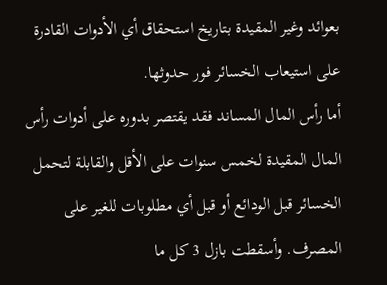بعوائد وغير المقيدة بتاريخ استحقاق أي الأدوات القادرة على استيعاب الخسائر فور حدوثها.
أما رأس المال المساند فقد يقتصر بدوره على أدوات رأس المال المقيدة لخمس سنوات على الأقل والقابلة لتحمل الخسائر قبل الودائع أو قبل أي مطلوبات للغير على المصرف. وأسقطت بازل 3 كل ما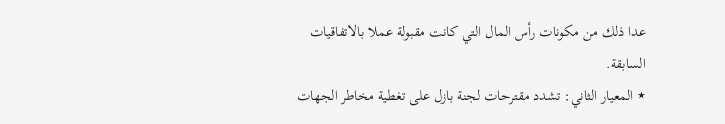عدا ذلك من مكونات رأس المال التي كانت مقبولة عملا بالاتفاقيات السابقة.
٭ المعيار الثاني: تشدد مقترحات لجنة بازل على تغطية مخاطر الجهات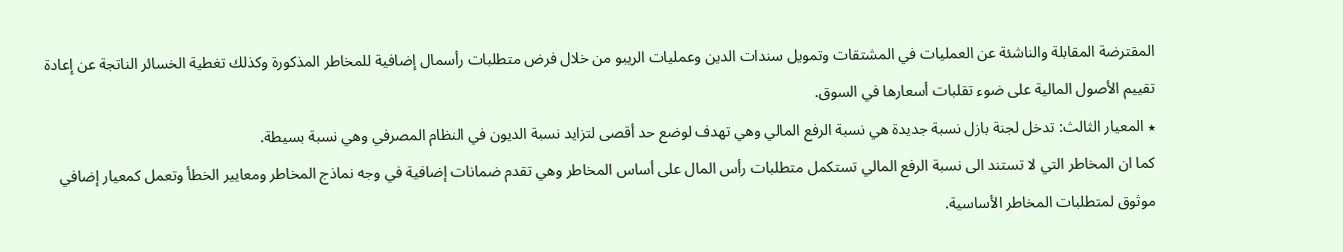المقترضة المقابلة والناشئة عن العمليات في المشتقات وتمويل سندات الدين وعمليات الريبو من خلال فرض متطلبات رأسمال إضافية للمخاطر المذكورة وكذلك تغطية الخسائر الناتجة عن إعادة تقييم الأصول المالية على ضوء تقلبات أسعارها في السوق.
٭ المعيار الثالث: تدخل لجنة بازل نسبة جديدة هي نسبة الرفع المالي وهي تهدف لوضع حد أقصى لتزايد نسبة الديون في النظام المصرفي وهي نسبة بسيطة.
كما ان المخاطر التي لا تستند الى نسبة الرفع المالي تستكمل متطلبات رأس المال على أساس المخاطر وهي تقدم ضمانات إضافية في وجه نماذج المخاطر ومعايير الخطأ وتعمل كمعيار إضافي موثوق لمتطلبات المخاطر الأساسية.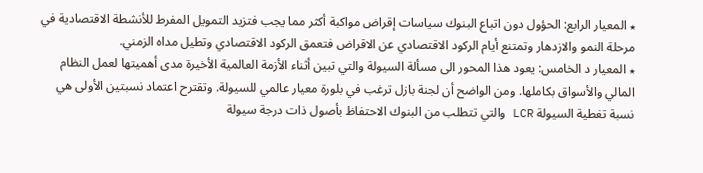٭ المعيار الرابع: الحؤول دون اتباع البنوك سياسات إقراض مواكبة أكثر مما يجب فتزيد التمويل المفرط للأنشطة الاقتصادية في مرحلة النمو والازدهار وتمتنع أيام الركود الاقتصادي عن الاقراض فتعمق الركود الاقتصادي وتطيل مداه الزمني.
٭ المعيار د الخامس: يعود هذا المحور الى مسألة السيولة والتي تبين أثناء الأزمة العالمية الأخيرة مدى أهميتها لعمل النظام المالي والأسواق بكاملها. ومن الواضح أن لجنة بازل ترغب في بلورة معيار عالمي للسيولة. وتقترح اعتماد نسبتين الأولى هي نسبة تغطية السيولة LCR والتي تتطلب من البنوك الاحتفاظ بأصول ذات درجة سيولة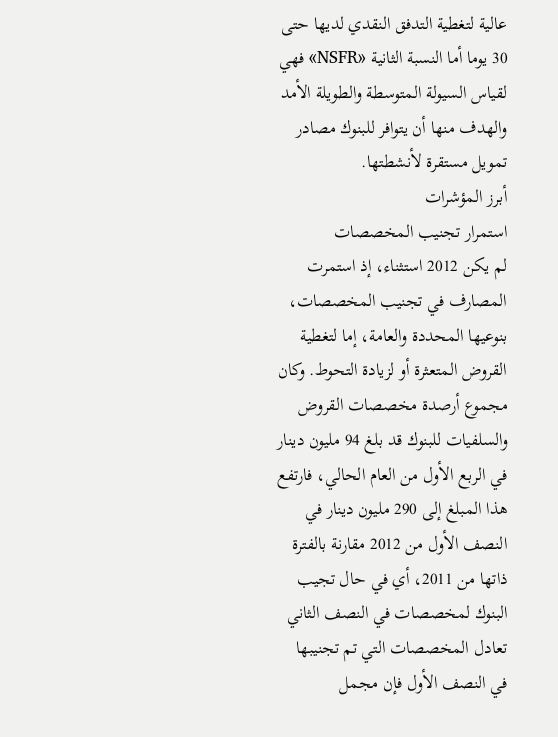عالية لتغطية التدفق النقدي لديها حتى 30 يوما أما النسبة الثانية «NSFR» فهي لقياس السيولة المتوسطة والطويلة الأمد والهدف منها أن يتوافر للبنوك مصادر تمويل مستقرة لأنشطتها.
أبرز المؤشرات
استمرار تجنيب المخصصات
لم يكن 2012 استثناء، إذ استمرت المصارف في تجنيب المخصصات، بنوعيها المحددة والعامة، إما لتغطية القروض المتعثرة أو لزيادة التحوط. وكان مجموع أرصدة مخصصات القروض والسلفيات للبنوك قد بلغ 94 مليون دينار في الربع الأول من العام الحالي، فارتفع هذا المبلغ إلى 290 مليون دينار في النصف الأول من 2012 مقارنة بالفترة ذاتها من 2011، أي في حال تجيب البنوك لمخصصات في النصف الثاني تعادل المخصصات التي تم تجنيبها في النصف الأول فإن مجمل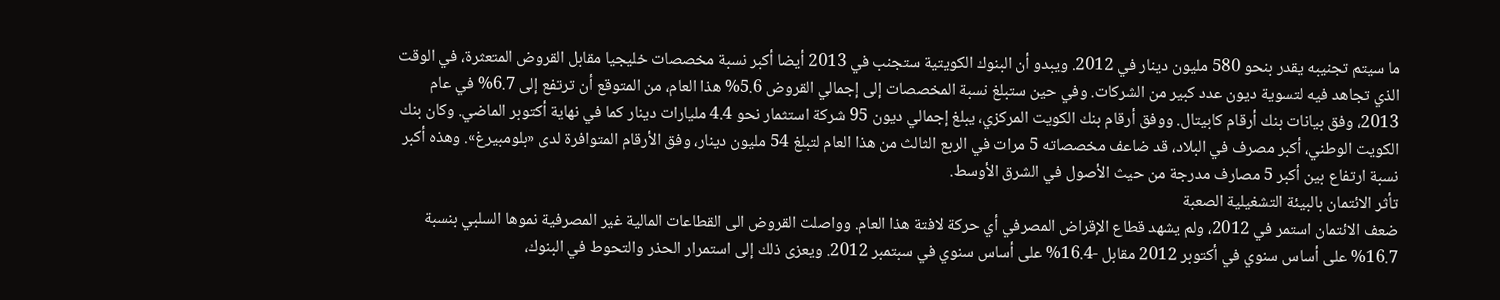ما سيتم تجنيبه يقدر بنحو 580 مليون دينار في 2012. ويبدو أن البنوك الكويتية ستجنب في 2013 أيضا أكبر نسبة مخصصات خليجيا مقابل القروض المتعثرة، في الوقت الذي تجاهد فيه لتسوية ديون عدد كبير من الشركات. وفي حين ستبلغ نسبة المخصصات إلى إجمالي القروض 5.6% هذا العام، من المتوقع أن ترتفع إلى 6.7% في عام 2013، وفق بيانات بنك أرقام كابيتال. ووفق أرقام بنك الكويت المركزي، يبلغ إجمالي ديون 95 شركة استثمار نحو 4.4 مليارات دينار كما في نهاية أكتوبر الماضي. وكان بنك الكويت الوطني، أكبر مصرف في البلاد، قد ضاعف مخصصاته 5 مرات في الربع الثالث من هذا العام لتبلغ 54 مليون دينار، وفق الأرقام المتوافرة لدى «بلومبيرغ». وهذه أكبر نسبة ارتفاع بين أكبر 5 مصارف مدرجة من حيث الأصول في الشرق الأوسط.
تأثر الائتمان بالبيئة التشغيلية الصعبة
ضعف الائتمان استمر في 2012، ولم يشهد قطاع الإقراض المصرفي أي حركة لافتة هذا العام. وواصلت القروض الى القطاعات المالية غير المصرفية نموها السلبي بنسبة 16.7% على أساس سنوي في أكتوبر 2012 مقابل -16.4% على أساس سنوي في سبتمبر 2012. ويعزى ذلك إلى استمرار الحذر والتحوط في البنوك،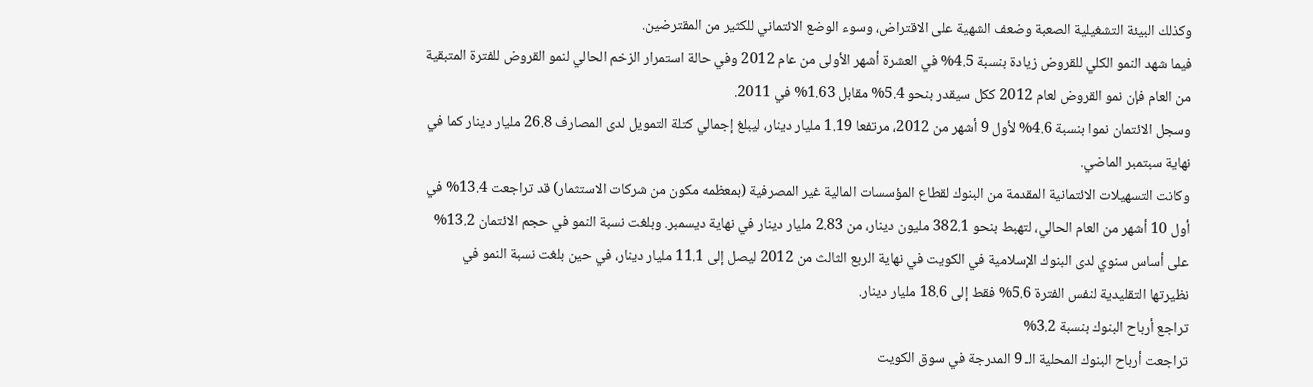وكذلك البيئة التشغيلية الصعبة وضعف الشهية على الاقتراض، وسوء الوضع الائتماني للكثير من المقترضين.
فيما شهد النمو الكلي للقروض زيادة بنسبة 4.5% في العشرة أشهر الأولى من عام 2012 وفي حالة استمرار الزخم الحالي لنمو القروض للفترة المتبقية من العام فإن نمو القروض لعام 2012 ككل سيقدر بنحو 5.4% مقابل 1.63% في 2011.
وسجل الائتمان نموا بنسبة 4.6% لأول 9 أشهر من 2012، مرتفعا 1.19 مليار دينار، ليبلغ إجمالي كتلة التمويل لدى المصارف 26.8 مليار دينار كما في نهاية سبتمبر الماضي.
وكانت التسهيلات الائتمانية المقدمة من البنوك لقطاع المؤسسات المالية غير المصرفية (بمعظمه مكون من شركات الاستثمار) قد تراجعت 13.4% في أول 10 أشهر من العام الحالي، لتهبط بنحو 382.1 مليون دينار، من 2.83 مليار دينار في نهاية ديسمبر. وبلغت نسبة النمو في حجم الائتمان 13.2% على أساس سنوي لدى البنوك الإسلامية في الكويت في نهاية الربع الثالث من 2012 ليصل إلى 11.1 مليار دينار، في حين بلغت نسبة النمو في نظيرتها التقليدية لنفس الفترة 5.6% فقط إلى 18.6 مليار دينار.
تراجع أرباح البنوك بنسبة 3.2%
تراجعت أرباح البنوك المحلية الـ 9 المدرجة في سوق الكويت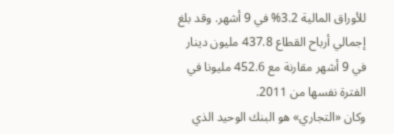للأوراق المالية 3.2% في 9 أشهر. وقد بلغ إجمالي أرباح القطاع 437.8 مليون دينار في 9 أشهر مقارنة مع 452.6 مليونا في الفترة نفسها من 2011.
وكان «التجاري» هو البنك الوحيد الذي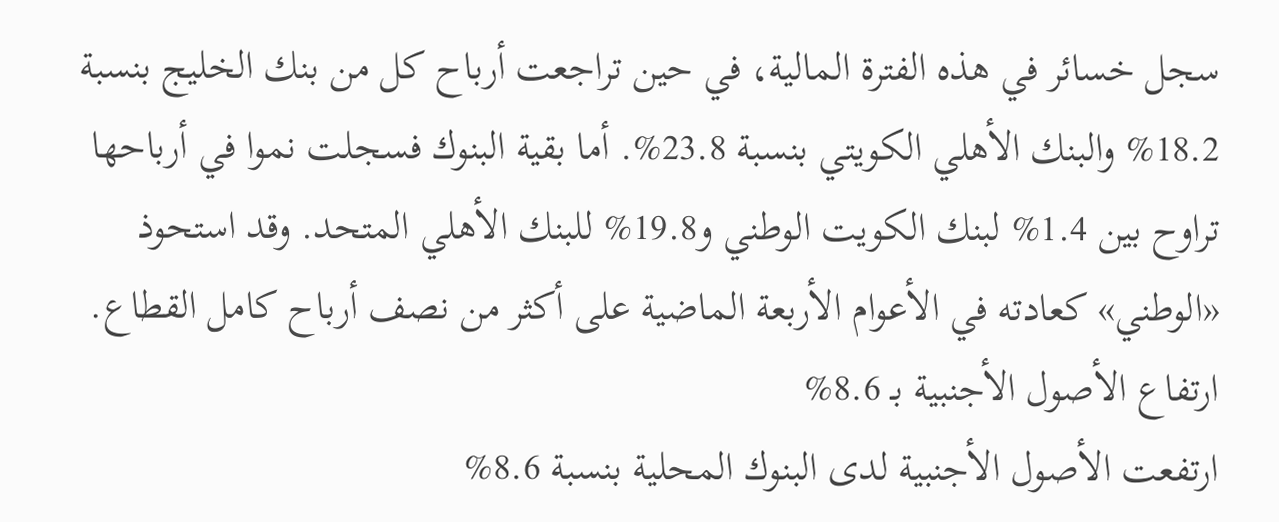سجل خسائر في هذه الفترة المالية، في حين تراجعت أرباح كل من بنك الخليج بنسبة 18.2% والبنك الأهلي الكويتي بنسبة 23.8%. أما بقية البنوك فسجلت نموا في أرباحها تراوح بين 1.4% لبنك الكويت الوطني و19.8% للبنك الأهلي المتحد. وقد استحوذ «الوطني» كعادته في الأعوام الأربعة الماضية على أكثر من نصف أرباح كامل القطاع.
ارتفاع الأصول الأجنبية بـ 8.6%
ارتفعت الأصول الأجنبية لدى البنوك المحلية بنسبة 8.6%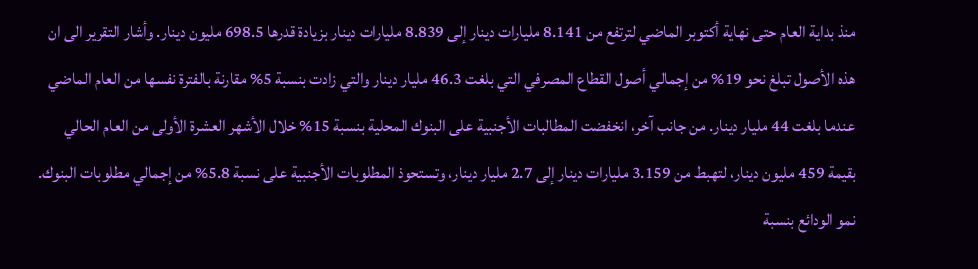منذ بداية العام حتى نهاية أكتوبر الماضي لترتفع من 8.141 مليارات دينار إلى 8.839 مليارات دينار بزيادة قدرها 698.5 مليون دينار. وأشار التقرير الى ان هذه الأصول تبلغ نحو 19% من إجمالي أصول القطاع المصرفي التي بلغت 46.3 مليار دينار والتي زادت بنسبة 5% مقارنة بالفترة نفسها من العام الماضي عندما بلغت 44 مليار دينار. من جانب آخر، انخفضت المطالبات الأجنبية على البنوك المحلية بنسبة 15% خلال الأشهر العشرة الأولى من العام الحالي بقيمة 459 مليون دينار، لتهبط من 3.159 مليارات دينار إلى 2.7 مليار دينار، وتستحوذ المطلوبات الأجنبية على نسبة 5.8% من إجمالي مطلوبات البنوك.
نمو الودائع بنسبة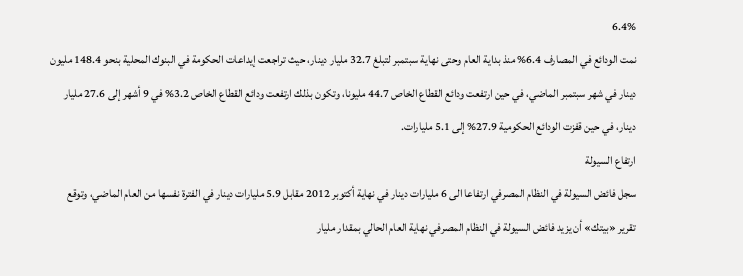6.4%
نمت الودائع في المصارف 6.4% منذ بداية العام وحتى نهاية سبتمبر لتبلغ 32.7 مليار دينار، حيث تراجعت إيداعات الحكومة في البنوك المحلية بنحو 148.4 مليون دينار في شهر سبتمبر الماضي، في حين ارتفعت ودائع القطاع الخاص 44.7 مليونا، وتكون بذلك ارتفعت ودائع القطاع الخاص 3.2% في 9 أشهر إلى 27.6 مليار دينار، في حين قفزت الودائع الحكومية 27.9% إلى 5.1 مليارات.
ارتفاع السيولة
سجل فائض السيولة في النظام المصرفي ارتفاعا الى 6 مليارات دينار في نهاية أكتوبر 2012 مقابل 5.9 مليارات دينار في الفترة نفسها من العام الماضي، وتوقع تقرير «بيتك» أن يزيد فائض السيولة في النظام المصرفي نهاية العام الحالي بمقدار مليار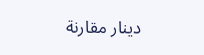دينار مقارنة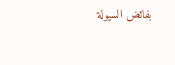بفائض السيولة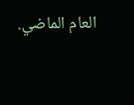العام الماضي.